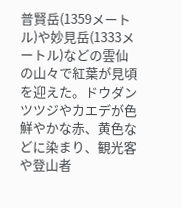普賢岳(1359メートル)や妙見岳(1333メートル)などの雲仙の山々で紅葉が見頃を迎えた。ドウダンツツジやカエデが色鮮やかな赤、黄色などに染まり、観光客や登山者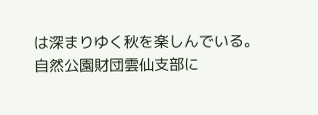は深まりゆく秋を楽しんでいる。
自然公園財団雲仙支部に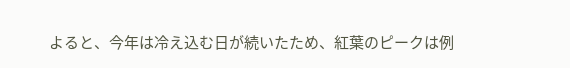よると、今年は冷え込む日が続いたため、紅葉のピークは例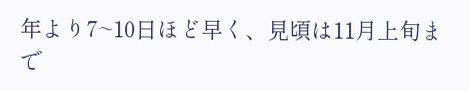年より7~10日ほど早く、見頃は11月上旬まで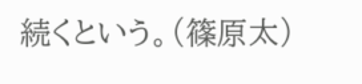続くという。(篠原太)